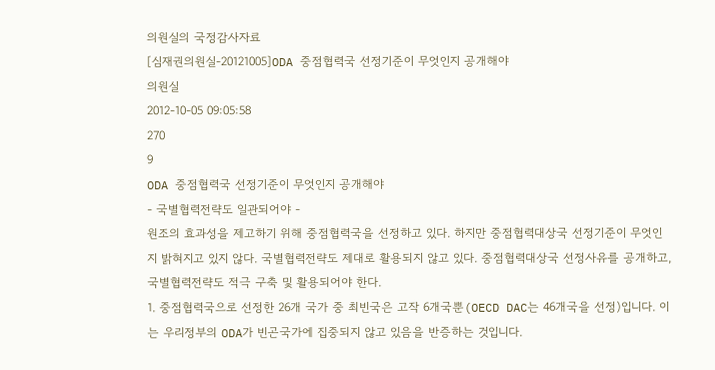의원실의 국정감사자료
[심재권의원실-20121005]ODA 중점협력국 선정기준이 무엇인지 공개해야
의원실
2012-10-05 09:05:58
270
9
ODA 중점협력국 선정기준이 무엇인지 공개해야
- 국별협력전략도 일관되어야 -
원조의 효과성을 제고하기 위해 중점협력국을 선정하고 있다. 하지만 중점협력대상국 선정기준이 무엇인지 밝혀지고 있지 않다. 국별협력전략도 제대로 활용되지 않고 있다. 중점협력대상국 선정사유를 공개하고, 국별협력전략도 적극 구축 및 활용되어야 한다.
1. 중점협력국으로 선정한 26개 국가 중 최빈국은 고작 6개국뿐(OECD DAC는 46개국을 선정)입니다. 이는 우리정부의 ODA가 빈곤국가에 집중되지 않고 있음을 반증하는 것입니다.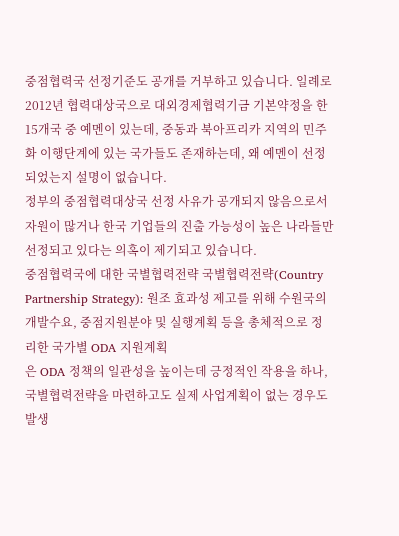중점협력국 선정기준도 공개를 거부하고 있습니다. 일례로 2012년 협력대상국으로 대외경제협력기금 기본약정을 한 15개국 중 예멘이 있는데, 중동과 북아프리카 지역의 민주화 이행단계에 있는 국가들도 존재하는데, 왜 예멘이 선정되었는지 설명이 없습니다.
정부의 중점협력대상국 선정 사유가 공개되지 않음으로서 자원이 많거나 한국 기업들의 진출 가능성이 높은 나라들만 선정되고 있다는 의혹이 제기되고 있습니다.
중점협력국에 대한 국별협력전략 국별협력전략(Country Partnership Strategy): 원조 효과성 제고를 위해 수원국의 개발수요, 중점지원분야 및 실행계획 등을 총체적으로 정리한 국가별 ODA 지원계획
은 ODA 정책의 일관성을 높이는데 긍정적인 작용을 하나, 국별협력전략을 마련하고도 실제 사업계획이 없는 경우도 발생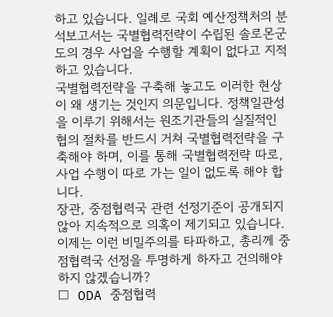하고 있습니다. 일례로 국회 예산정책처의 분석보고서는 국별협력전략이 수립된 솔로몬군도의 경우 사업을 수행할 계획이 없다고 지적하고 있습니다.
국별협력전략을 구축해 놓고도 이러한 현상이 왜 생기는 것인지 의문입니다. 정책일관성을 이루기 위해서는 원조기관들의 실질적인 협의 절차를 반드시 거쳐 국별협력전략을 구축해야 하며, 이를 통해 국별협력전략 따로, 사업 수행이 따로 가는 일이 없도록 해야 합니다.
장관, 중점협력국 관련 선정기준이 공개되지 않아 지속적으로 의혹이 제기되고 있습니다. 이제는 이런 비밀주의를 타파하고, 총리께 중점협력국 선정을 투명하게 하자고 건의해야 하지 않겠습니까?
□ ODA 중점협력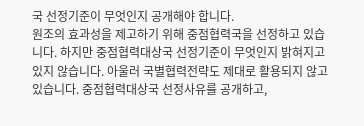국 선정기준이 무엇인지 공개해야 합니다.
원조의 효과성을 제고하기 위해 중점협력국을 선정하고 있습니다. 하지만 중점협력대상국 선정기준이 무엇인지 밝혀지고 있지 않습니다. 아울러 국별협력전략도 제대로 활용되지 않고 있습니다. 중점협력대상국 선정사유를 공개하고,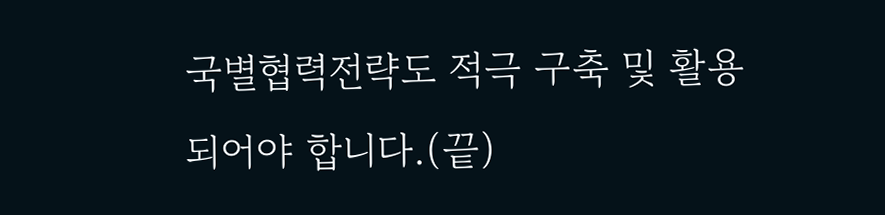국별협력전략도 적극 구축 및 활용되어야 합니다.(끝)